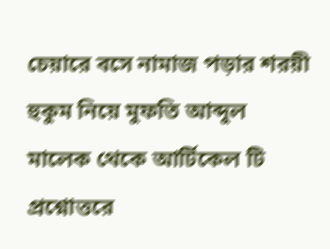চেয়ারে বসে নামাজ পড়ার শরয়ী হুকুম নিয়ে মুফতি আব্দুল মালেক থেকে আর্টিকেল টি প্রশ্নোত্তরে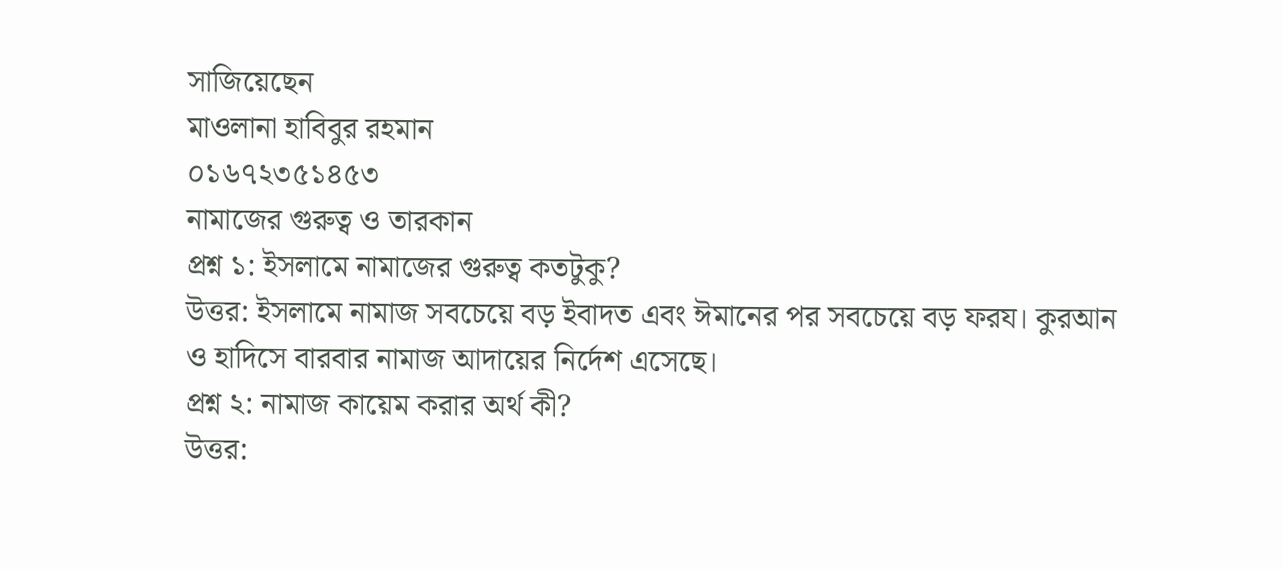সাজিয়েছেন
মাওলানা হাবিবুর রহমান
০১৬৭২৩৫১৪৫৩
নামাজের গুরুত্ব ও তারকান
প্রশ্ন ১: ইসলামে নামাজের গুরুত্ব কতটুকু?
উত্তর: ইসলামে নামাজ সবচেয়ে বড় ইবাদত এবং ঈমানের পর সবচেয়ে বড় ফরয। কুরআন ও হাদিসে বারবার নামাজ আদায়ের নির্দেশ এসেছে।
প্রশ্ন ২: নামাজ কায়েম করার অর্থ কী?
উত্তর: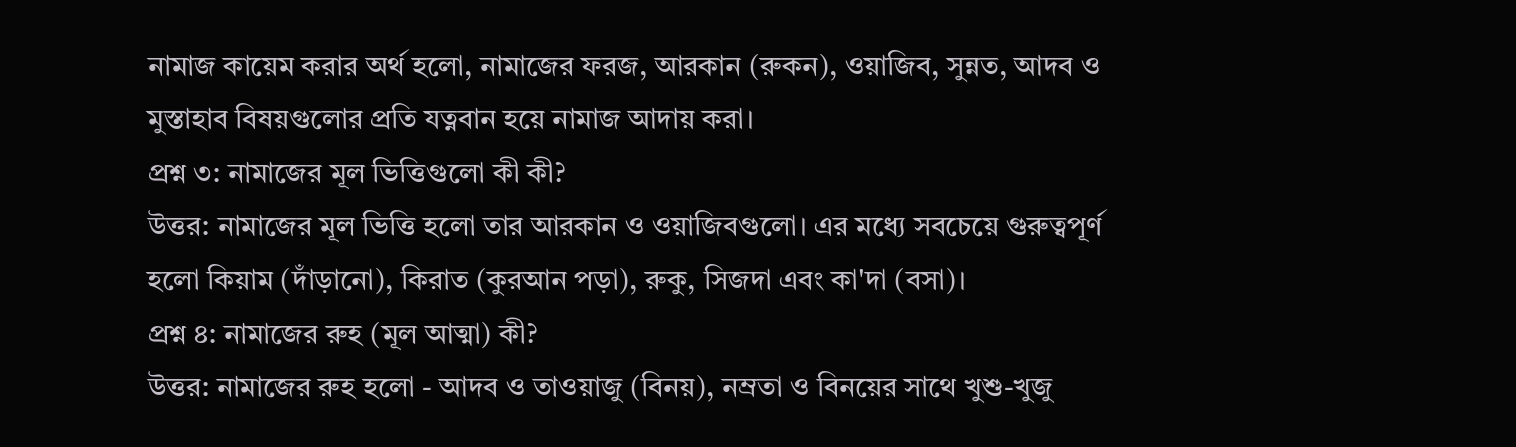নামাজ কায়েম করার অর্থ হলো, নামাজের ফরজ, আরকান (রুকন), ওয়াজিব, সুন্নত, আদব ও মুস্তাহাব বিষয়গুলোর প্রতি যত্নবান হয়ে নামাজ আদায় করা।
প্রশ্ন ৩: নামাজের মূল ভিত্তিগুলো কী কী?
উত্তর: নামাজের মূল ভিত্তি হলো তার আরকান ও ওয়াজিবগুলো। এর মধ্যে সবচেয়ে গুরুত্বপূর্ণ হলো কিয়াম (দাঁড়ানো), কিরাত (কুরআন পড়া), রুকু, সিজদা এবং কা'দা (বসা)।
প্রশ্ন ৪: নামাজের রুহ (মূল আত্মা) কী?
উত্তর: নামাজের রুহ হলো - আদব ও তাওয়াজু (বিনয়), নম্রতা ও বিনয়ের সাথে খুশু-খুজু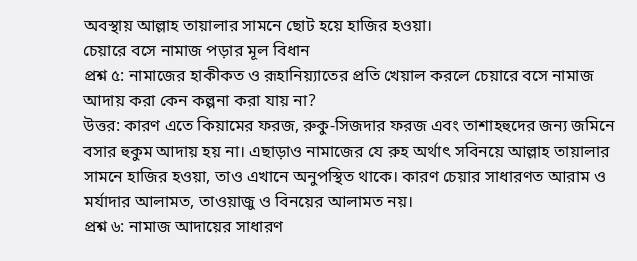অবস্থায় আল্লাহ তায়ালার সামনে ছোট হয়ে হাজির হওয়া।
চেয়ারে বসে নামাজ পড়ার মূল বিধান
প্রশ্ন ৫: নামাজের হাকীকত ও রূহানিয়্যাতের প্রতি খেয়াল করলে চেয়ারে বসে নামাজ আদায় করা কেন কল্পনা করা যায় না?
উত্তর: কারণ এতে কিয়ামের ফরজ, রুকু-সিজদার ফরজ এবং তাশাহহুদের জন্য জমিনে বসার হুকুম আদায় হয় না। এছাড়াও নামাজের যে রুহ অর্থাৎ সবিনয়ে আল্লাহ তায়ালার সামনে হাজির হওয়া, তাও এখানে অনুপস্থিত থাকে। কারণ চেয়ার সাধারণত আরাম ও মর্যাদার আলামত, তাওয়াজু ও বিনয়ের আলামত নয়।
প্রশ্ন ৬: নামাজ আদায়ের সাধারণ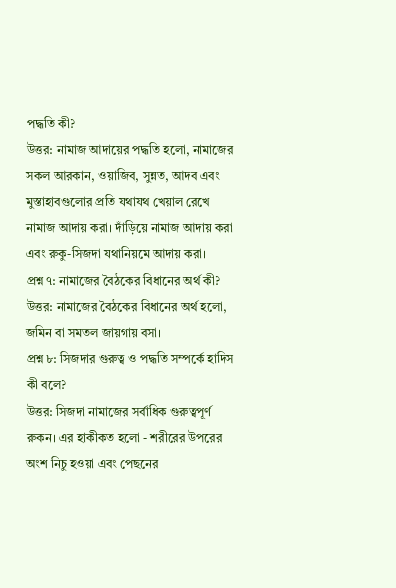পদ্ধতি কী?
উত্তর: নামাজ আদায়ের পদ্ধতি হলো, নামাজের সকল আরকান, ওয়াজিব, সুন্নত, আদব এবং মুস্তাহাবগুলোর প্রতি যথাযথ খেয়াল রেখে নামাজ আদায় করা। দাঁড়িয়ে নামাজ আদায় করা এবং রুকু-সিজদা যথানিয়মে আদায় করা।
প্রশ্ন ৭: নামাজের বৈঠকের বিধানের অর্থ কী?
উত্তর: নামাজের বৈঠকের বিধানের অর্থ হলো, জমিন বা সমতল জায়গায় বসা।
প্রশ্ন ৮: সিজদার গুরুত্ব ও পদ্ধতি সম্পর্কে হাদিস কী বলে?
উত্তর: সিজদা নামাজের সর্বাধিক গুরুত্বপূর্ণ রুকন। এর হাকীকত হলো - শরীরের উপরের অংশ নিচু হওয়া এবং পেছনের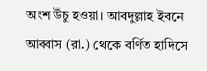অংশ উঁচু হওয়া। আবদুল্লাহ ইবনে আব্বাস (রা.) থেকে বর্ণিত হাদিসে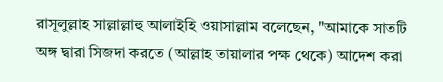রাসূলুল্লাহ সাল্লাল্লাহু আলাইহি ওয়াসাল্লাম বলেছেন, "আমাকে সাতটি অঙ্গ দ্বারা সিজদা করতে (আল্লাহ তায়ালার পক্ষ থেকে) আদেশ করা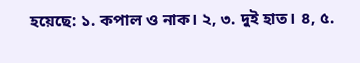হয়েছে: ১. কপাল ও নাক। ২, ৩. দুই হাত। ৪, ৫.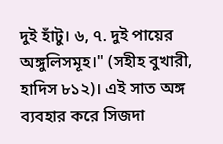দুই হাঁটু। ৬, ৭. দুই পায়ের অঙ্গুলিসমূহ।" (সহীহ বুখারী, হাদিস ৮১২)। এই সাত অঙ্গ ব্যবহার করে সিজদা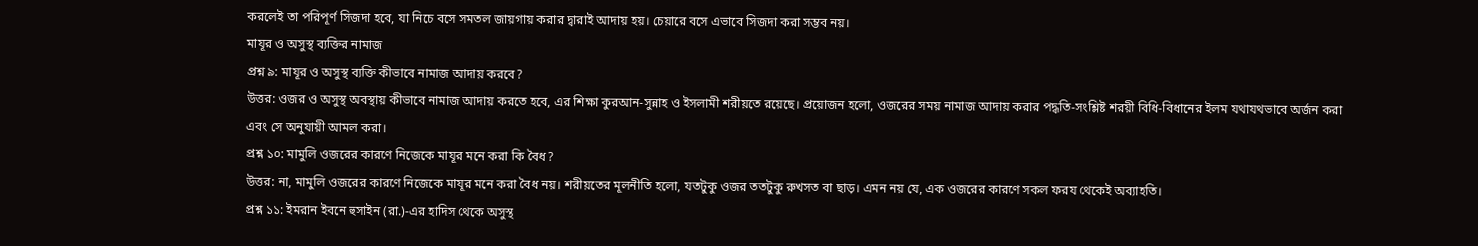করলেই তা পরিপূর্ণ সিজদা হবে, যা নিচে বসে সমতল জায়গায় করার দ্বারাই আদায় হয়। চেয়ারে বসে এভাবে সিজদা করা সম্ভব নয়।
মাযূর ও অসুস্থ ব্যক্তির নামাজ
প্রশ্ন ৯: মাযূর ও অসুস্থ ব্যক্তি কীভাবে নামাজ আদায় করবে?
উত্তর: ওজর ও অসুস্থ অবস্থায় কীভাবে নামাজ আদায় করতে হবে, এর শিক্ষা কুরআন-সুন্নাহ ও ইসলামী শরীয়তে রয়েছে। প্রয়োজন হলো, ওজরের সময় নামাজ আদায় করার পদ্ধতি-সংশ্লিষ্ট শরয়ী বিধি-বিধানের ইলম যথাযথভাবে অর্জন করা এবং সে অনুযায়ী আমল করা।
প্রশ্ন ১০: মামুলি ওজরের কারণে নিজেকে মাযূর মনে করা কি বৈধ?
উত্তর: না, মামুলি ওজরের কারণে নিজেকে মাযূর মনে করা বৈধ নয়। শরীয়তের মূলনীতি হলো, যতটুকু ওজর ততটুকু রুখসত বা ছাড়। এমন নয় যে, এক ওজরের কারণে সকল ফরয থেকেই অব্যাহতি।
প্রশ্ন ১১: ইমরান ইবনে হুসাইন (রা.)-এর হাদিস থেকে অসুস্থ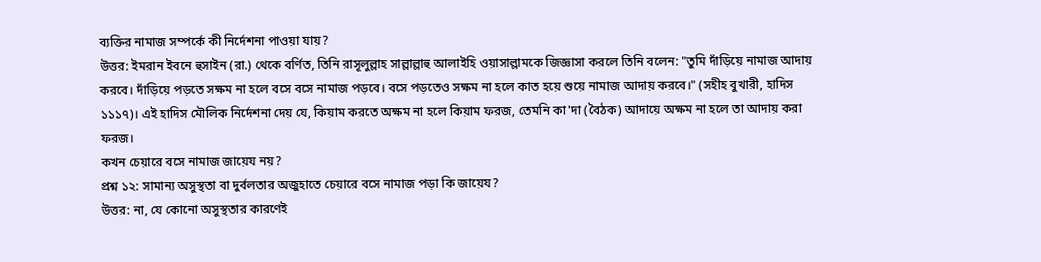ব্যক্তির নামাজ সম্পর্কে কী নির্দেশনা পাওয়া যায়?
উত্তর: ইমরান ইবনে হুসাইন (রা.) থেকে বর্ণিত, তিনি রাসূলুল্লাহ সাল্লাল্লাহু আলাইহি ওয়াসাল্লামকে জিজ্ঞাসা করলে তিনি বলেন: "তুমি দাঁড়িয়ে নামাজ আদায় করবে। দাঁড়িয়ে পড়তে সক্ষম না হলে বসে বসে নামাজ পড়বে। বসে পড়তেও সক্ষম না হলে কাত হয়ে শুয়ে নামাজ আদায় করবে।" (সহীহ বুখারী, হাদিস ১১১৭)। এই হাদিস মৌলিক নির্দেশনা দেয় যে, কিয়াম করতে অক্ষম না হলে কিয়াম ফরজ, তেমনি কা'দা (বৈঠক) আদায়ে অক্ষম না হলে তা আদায় করা ফরজ।
কখন চেয়ারে বসে নামাজ জায়েয নয়?
প্রশ্ন ১২: সামান্য অসুস্থতা বা দুর্বলতার অজুহাতে চেয়ারে বসে নামাজ পড়া কি জায়েয?
উত্তর: না, যে কোনো অসুস্থতার কারণেই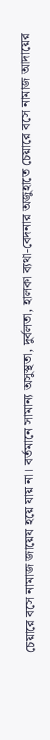চেয়ারে বসে নামাজ জায়েয হয়ে যায় না। বর্তমানে সামান্য অসুস্থতা, দুর্বলতা, হালকা ব্যথা-বেদনার অজুহাতে চেয়ারে বসে নামাজ আদায়ের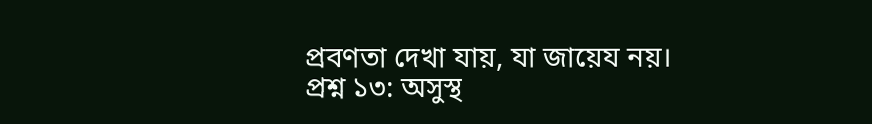প্রবণতা দেখা যায়, যা জায়েয নয়।
প্রশ্ন ১৩: অসুস্থ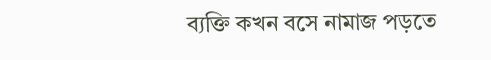ব্যক্তি কখন বসে নামাজ পড়তে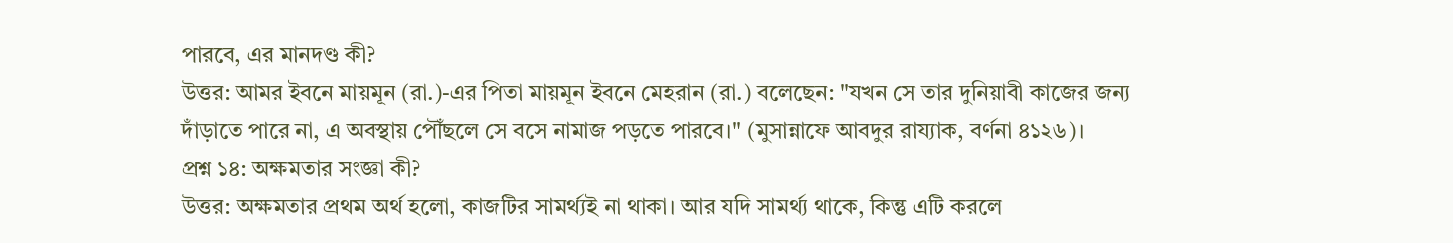পারবে, এর মানদণ্ড কী?
উত্তর: আমর ইবনে মায়মূন (রা.)-এর পিতা মায়মূন ইবনে মেহরান (রা.) বলেছেন: "যখন সে তার দুনিয়াবী কাজের জন্য দাঁড়াতে পারে না, এ অবস্থায় পৌঁছলে সে বসে নামাজ পড়তে পারবে।" (মুসান্নাফে আবদুর রায্যাক, বর্ণনা ৪১২৬)।
প্রশ্ন ১৪: অক্ষমতার সংজ্ঞা কী?
উত্তর: অক্ষমতার প্রথম অর্থ হলো, কাজটির সামর্থ্যই না থাকা। আর যদি সামর্থ্য থাকে, কিন্তু এটি করলে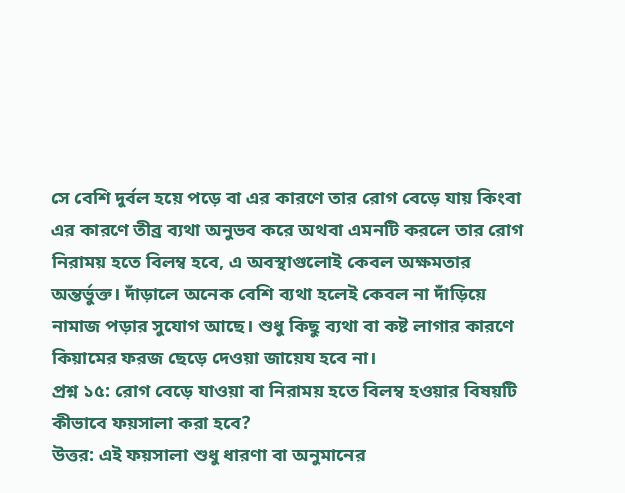সে বেশি দুর্বল হয়ে পড়ে বা এর কারণে তার রোগ বেড়ে যায় কিংবা এর কারণে তীব্র ব্যথা অনুভব করে অথবা এমনটি করলে তার রোগ নিরাময় হতে বিলম্ব হবে, এ অবস্থাগুলোই কেবল অক্ষমতার অন্তর্ভুক্ত। দাঁড়ালে অনেক বেশি ব্যথা হলেই কেবল না দাঁড়িয়ে নামাজ পড়ার সুযোগ আছে। শুধু কিছু ব্যথা বা কষ্ট লাগার কারণে কিয়ামের ফরজ ছেড়ে দেওয়া জায়েয হবে না।
প্রশ্ন ১৫: রোগ বেড়ে যাওয়া বা নিরাময় হতে বিলম্ব হওয়ার বিষয়টি কীভাবে ফয়সালা করা হবে?
উত্তর: এই ফয়সালা শুধু ধারণা বা অনুমানের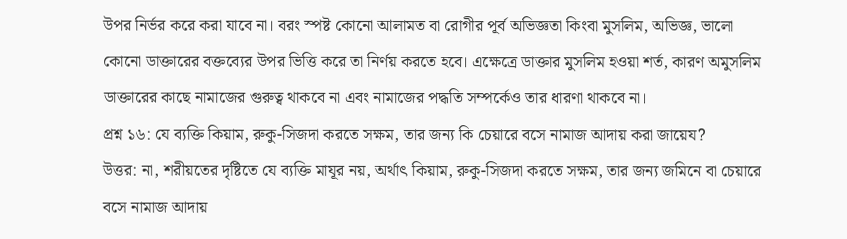উপর নির্ভর করে করা যাবে না। বরং স্পষ্ট কোনো আলামত বা রোগীর পূর্ব অভিজ্ঞতা কিংবা মুসলিম, অভিজ্ঞ, ভালো কোনো ডাক্তারের বক্তব্যের উপর ভিত্তি করে তা নির্ণয় করতে হবে। এক্ষেত্রে ডাক্তার মুসলিম হওয়া শর্ত, কারণ অমুসলিম ডাক্তারের কাছে নামাজের গুরুত্ব থাকবে না এবং নামাজের পদ্ধতি সম্পর্কেও তার ধারণা থাকবে না।
প্রশ্ন ১৬: যে ব্যক্তি কিয়াম, রুকু-সিজদা করতে সক্ষম, তার জন্য কি চেয়ারে বসে নামাজ আদায় করা জায়েয?
উত্তর: না, শরীয়তের দৃষ্টিতে যে ব্যক্তি মাযূর নয়, অর্থাৎ কিয়াম, রুকু-সিজদা করতে সক্ষম, তার জন্য জমিনে বা চেয়ারে বসে নামাজ আদায়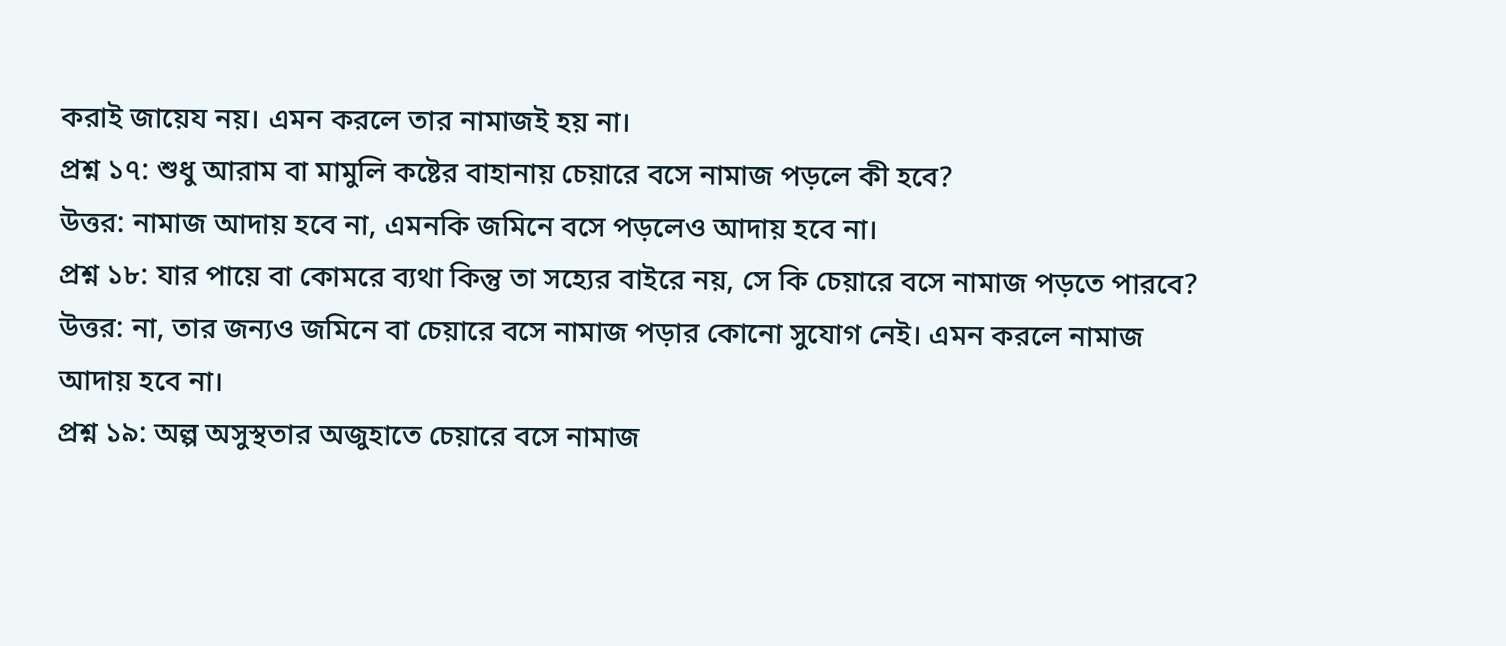করাই জায়েয নয়। এমন করলে তার নামাজই হয় না।
প্রশ্ন ১৭: শুধু আরাম বা মামুলি কষ্টের বাহানায় চেয়ারে বসে নামাজ পড়লে কী হবে?
উত্তর: নামাজ আদায় হবে না, এমনকি জমিনে বসে পড়লেও আদায় হবে না।
প্রশ্ন ১৮: যার পায়ে বা কোমরে ব্যথা কিন্তু তা সহ্যের বাইরে নয়, সে কি চেয়ারে বসে নামাজ পড়তে পারবে?
উত্তর: না, তার জন্যও জমিনে বা চেয়ারে বসে নামাজ পড়ার কোনো সুযোগ নেই। এমন করলে নামাজ আদায় হবে না।
প্রশ্ন ১৯: অল্প অসুস্থতার অজুহাতে চেয়ারে বসে নামাজ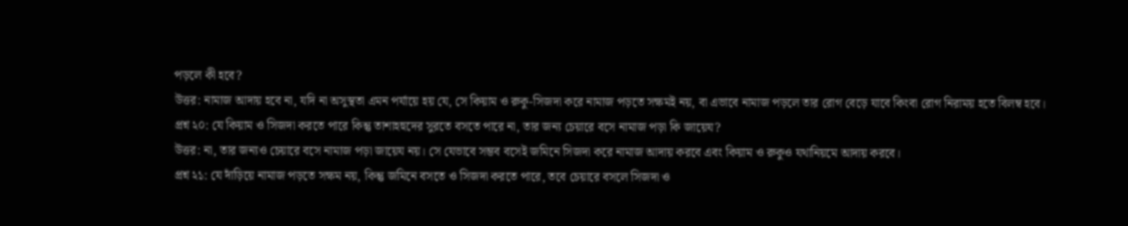পড়লে কী হবে?
উত্তর: নামাজ আদায় হবে না, যদি না অসুস্থতা এমন পর্যায়ে হয় যে, সে কিয়াম ও রুকু-সিজদা করে নামাজ পড়তে সক্ষমই নয়, বা এভাবে নামাজ পড়লে তার রোগ বেড়ে যাবে কিংবা রোগ নিরাময় হতে বিলম্ব হবে।
প্রশ্ন ২০: যে কিয়াম ও সিজদা করতে পারে কিন্তু তাশাহহুদের সুরতে বসতে পারে না, তার জন্য চেয়ারে বসে নামাজ পড়া কি জায়েয?
উত্তর: না, তার জন্যও চেয়ারে বসে নামাজ পড়া জায়েয নয়। সে যেভাবে সম্ভব বসেই জমিনে সিজদা করে নামাজ আদায় করবে এবং কিয়াম ও রুকুও যথানিয়মে আদায় করবে।
প্রশ্ন ২১: যে দাঁড়িয়ে নামাজ পড়তে সক্ষম নয়, কিন্তু জমিনে বসতে ও সিজদা করতে পারে, তবে চেয়ারে বসলে সিজদা ও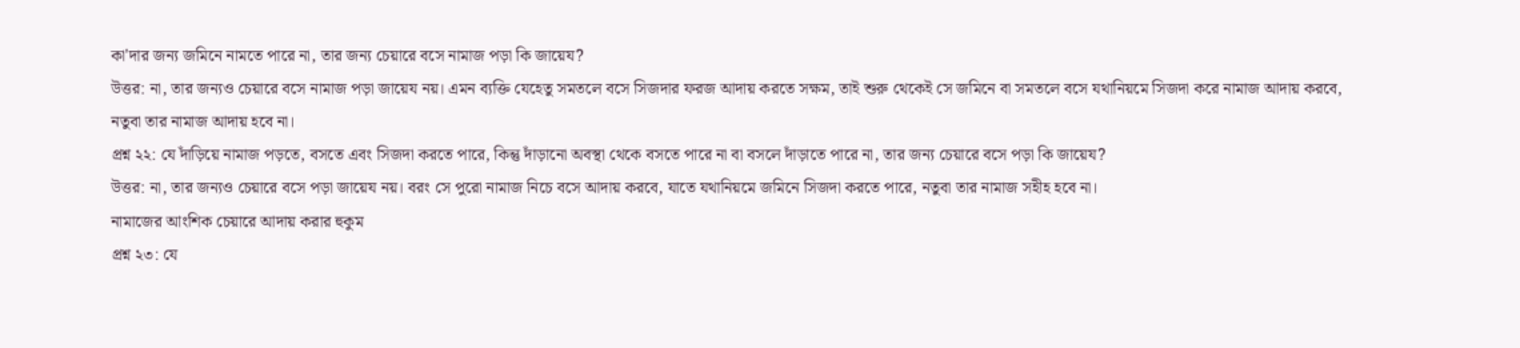কা'দার জন্য জমিনে নামতে পারে না, তার জন্য চেয়ারে বসে নামাজ পড়া কি জায়েয?
উত্তর: না, তার জন্যও চেয়ারে বসে নামাজ পড়া জায়েয নয়। এমন ব্যক্তি যেহেতু সমতলে বসে সিজদার ফরজ আদায় করতে সক্ষম, তাই শুরু থেকেই সে জমিনে বা সমতলে বসে যথানিয়মে সিজদা করে নামাজ আদায় করবে, নতুবা তার নামাজ আদায় হবে না।
প্রশ্ন ২২: যে দাঁড়িয়ে নামাজ পড়তে, বসতে এবং সিজদা করতে পারে, কিন্তু দাঁড়ানো অবস্থা থেকে বসতে পারে না বা বসলে দাঁড়াতে পারে না, তার জন্য চেয়ারে বসে পড়া কি জায়েয?
উত্তর: না, তার জন্যও চেয়ারে বসে পড়া জায়েয নয়। বরং সে পুরো নামাজ নিচে বসে আদায় করবে, যাতে যথানিয়মে জমিনে সিজদা করতে পারে, নতুবা তার নামাজ সহীহ হবে না।
নামাজের আংশিক চেয়ারে আদায় করার হুকুম
প্রশ্ন ২৩: যে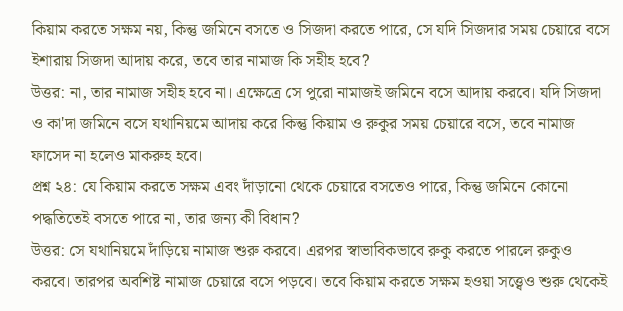কিয়াম করতে সক্ষম নয়, কিন্তু জমিনে বসতে ও সিজদা করতে পারে, সে যদি সিজদার সময় চেয়ারে বসে ইশারায় সিজদা আদায় করে, তবে তার নামাজ কি সহীহ হবে?
উত্তর: না, তার নামাজ সহীহ হবে না। এক্ষেত্রে সে পুরো নামাজই জমিনে বসে আদায় করবে। যদি সিজদা ও কা'দা জমিনে বসে যথানিয়মে আদায় করে কিন্তু কিয়াম ও রুকুর সময় চেয়ারে বসে, তবে নামাজ ফাসেদ না হলেও মাকরুহ হবে।
প্রশ্ন ২৪: যে কিয়াম করতে সক্ষম এবং দাঁড়ানো থেকে চেয়ারে বসতেও পারে, কিন্তু জমিনে কোনো পদ্ধতিতেই বসতে পারে না, তার জন্য কী বিধান?
উত্তর: সে যথানিয়মে দাঁড়িয়ে নামাজ শুরু করবে। এরপর স্বাভাবিকভাবে রুকু করতে পারলে রুকুও করবে। তারপর অবশিষ্ট নামাজ চেয়ারে বসে পড়বে। তবে কিয়াম করতে সক্ষম হওয়া সত্ত্বেও শুরু থেকেই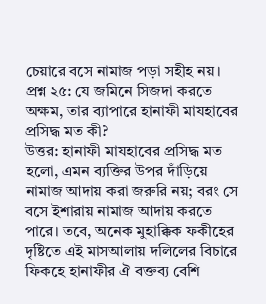চেয়ারে বসে নামাজ পড়া সহীহ নয়।
প্রশ্ন ২৫: যে জমিনে সিজদা করতে অক্ষম, তার ব্যাপারে হানাফী মাযহাবের প্রসিদ্ধ মত কী?
উত্তর: হানাফী মাযহাবের প্রসিদ্ধ মত হলো, এমন ব্যক্তির উপর দাঁড়িয়ে নামাজ আদায় করা জরুরি নয়; বরং সে বসে ইশারায় নামাজ আদায় করতে পারে। তবে, অনেক মুহাক্কিক ফকীহের দৃষ্টিতে এই মাসআলায় দলিলের বিচারে ফিকহে হানাফীর ঐ বক্তব্য বেশি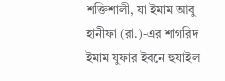শক্তিশালী, যা ইমাম আবু হানীফা (রা.)-এর শাগরিদ ইমাম যুফার ইবনে হুযাইল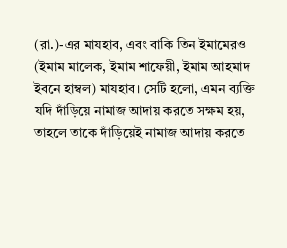(রা.)-এর মাযহাব, এবং বাকি তিন ইমামেরও (ইমাম মালেক, ইমাম শাফেয়ী, ইমাম আহমাদ ইবনে হাম্বল) মাযহাব। সেটি হলো, এমন ব্যক্তি যদি দাঁড়িয়ে নামাজ আদায় করতে সক্ষম হয়, তাহলে তাকে দাঁড়িয়েই নামাজ আদায় করতে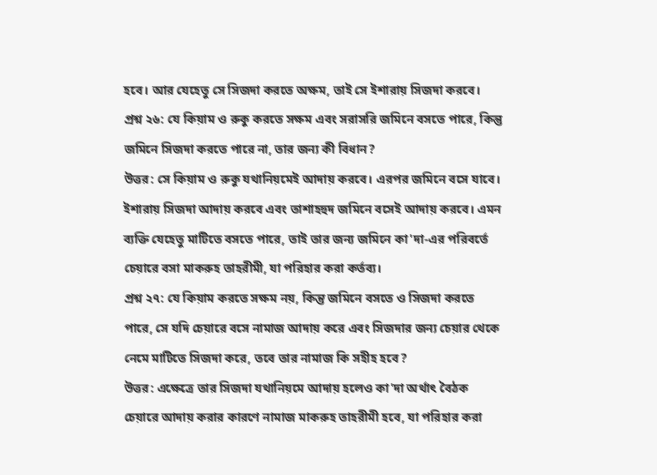হবে। আর যেহেতু সে সিজদা করতে অক্ষম, তাই সে ইশারায় সিজদা করবে।
প্রশ্ন ২৬: যে কিয়াম ও রুকু করতে সক্ষম এবং সরাসরি জমিনে বসতে পারে, কিন্তু জমিনে সিজদা করতে পারে না, তার জন্য কী বিধান?
উত্তর: সে কিয়াম ও রুকু যথানিয়মেই আদায় করবে। এরপর জমিনে বসে যাবে। ইশারায় সিজদা আদায় করবে এবং তাশাহহুদ জমিনে বসেই আদায় করবে। এমন ব্যক্তি যেহেতু মাটিতে বসতে পারে, তাই তার জন্য জমিনে কা'দা-এর পরিবর্তে চেয়ারে বসা মাকরুহ তাহরীমী, যা পরিহার করা কর্তব্য।
প্রশ্ন ২৭: যে কিয়াম করতে সক্ষম নয়, কিন্তু জমিনে বসতে ও সিজদা করতে পারে, সে যদি চেয়ারে বসে নামাজ আদায় করে এবং সিজদার জন্য চেয়ার থেকে নেমে মাটিতে সিজদা করে, তবে তার নামাজ কি সহীহ হবে?
উত্তর: এক্ষেত্রে তার সিজদা যথানিয়মে আদায় হলেও কা'দা অর্থাৎ বৈঠক চেয়ারে আদায় করার কারণে নামাজ মাকরুহ তাহরীমী হবে, যা পরিহার করা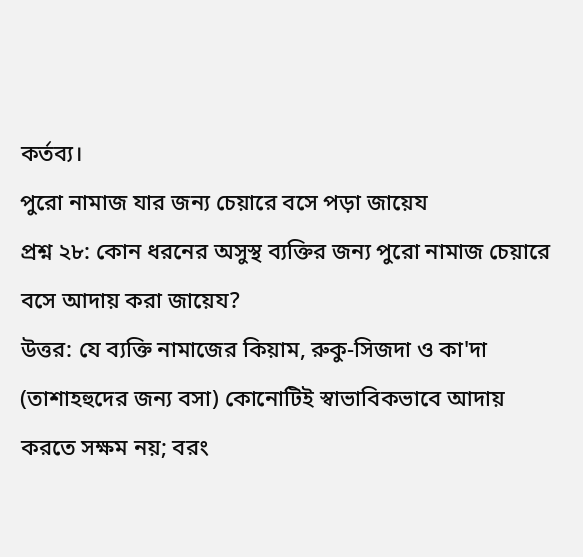কর্তব্য।
পুরো নামাজ যার জন্য চেয়ারে বসে পড়া জায়েয
প্রশ্ন ২৮: কোন ধরনের অসুস্থ ব্যক্তির জন্য পুরো নামাজ চেয়ারে বসে আদায় করা জায়েয?
উত্তর: যে ব্যক্তি নামাজের কিয়াম, রুকু-সিজদা ও কা'দা (তাশাহহুদের জন্য বসা) কোনোটিই স্বাভাবিকভাবে আদায় করতে সক্ষম নয়; বরং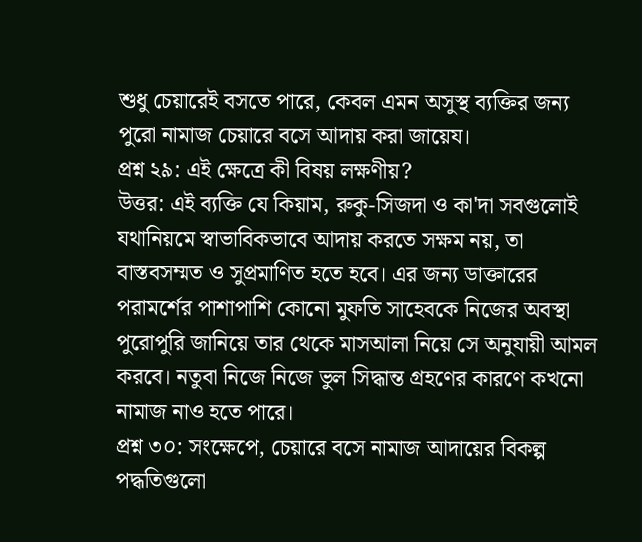শুধু চেয়ারেই বসতে পারে, কেবল এমন অসুস্থ ব্যক্তির জন্য পুরো নামাজ চেয়ারে বসে আদায় করা জায়েয।
প্রশ্ন ২৯: এই ক্ষেত্রে কী বিষয় লক্ষণীয়?
উত্তর: এই ব্যক্তি যে কিয়াম, রুকু-সিজদা ও কা'দা সবগুলোই যথানিয়মে স্বাভাবিকভাবে আদায় করতে সক্ষম নয়, তা বাস্তবসম্মত ও সুপ্রমাণিত হতে হবে। এর জন্য ডাক্তারের পরামর্শের পাশাপাশি কোনো মুফতি সাহেবকে নিজের অবস্থা পুরোপুরি জানিয়ে তার থেকে মাসআলা নিয়ে সে অনুযায়ী আমল করবে। নতুবা নিজে নিজে ভুল সিদ্ধান্ত গ্রহণের কারণে কখনো নামাজ নাও হতে পারে।
প্রশ্ন ৩০: সংক্ষেপে, চেয়ারে বসে নামাজ আদায়ের বিকল্প পদ্ধতিগুলো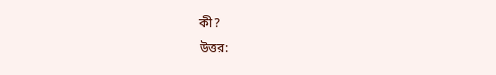কী?
উত্তর: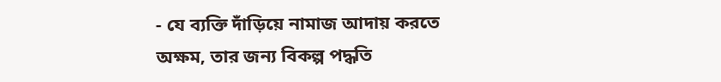- যে ব্যক্তি দাঁড়িয়ে নামাজ আদায় করতে অক্ষম, তার জন্য বিকল্প পদ্ধতি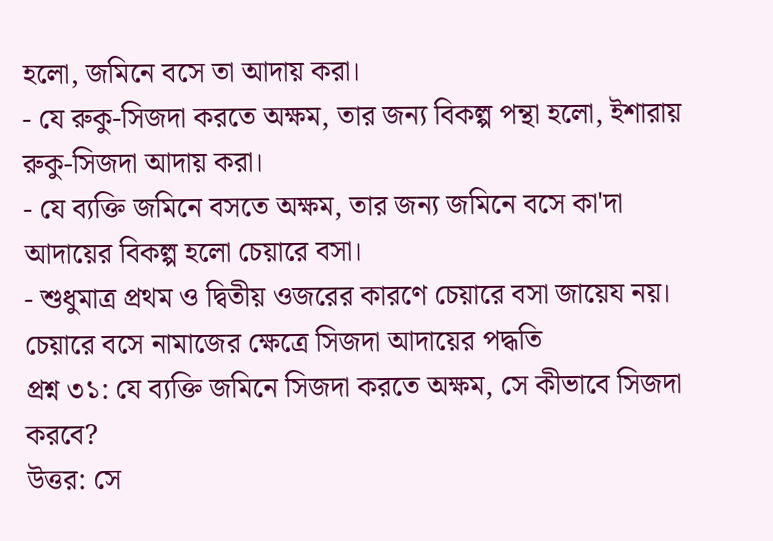হলো, জমিনে বসে তা আদায় করা।
- যে রুকু-সিজদা করতে অক্ষম, তার জন্য বিকল্প পন্থা হলো, ইশারায় রুকু-সিজদা আদায় করা।
- যে ব্যক্তি জমিনে বসতে অক্ষম, তার জন্য জমিনে বসে কা'দা আদায়ের বিকল্প হলো চেয়ারে বসা।
- শুধুমাত্র প্রথম ও দ্বিতীয় ওজরের কারণে চেয়ারে বসা জায়েয নয়।
চেয়ারে বসে নামাজের ক্ষেত্রে সিজদা আদায়ের পদ্ধতি
প্রশ্ন ৩১: যে ব্যক্তি জমিনে সিজদা করতে অক্ষম, সে কীভাবে সিজদা করবে?
উত্তর: সে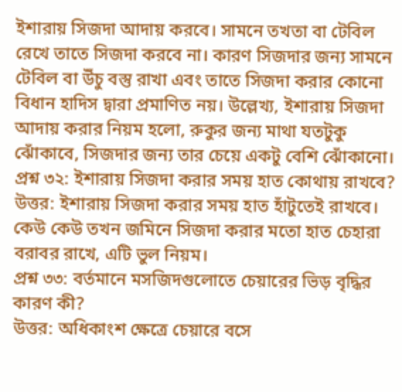ইশারায় সিজদা আদায় করবে। সামনে তখতা বা টেবিল রেখে তাতে সিজদা করবে না। কারণ সিজদার জন্য সামনে টেবিল বা উঁচু বস্তু রাখা এবং তাতে সিজদা করার কোনো বিধান হাদিস দ্বারা প্রমাণিত নয়। উল্লেখ্য, ইশারায় সিজদা আদায় করার নিয়ম হলো, রুকুর জন্য মাথা যতটুকু ঝোঁকাবে, সিজদার জন্য তার চেয়ে একটু বেশি ঝোঁকানো।
প্রশ্ন ৩২: ইশারায় সিজদা করার সময় হাত কোথায় রাখবে?
উত্তর: ইশারায় সিজদা করার সময় হাত হাঁটুতেই রাখবে। কেউ কেউ তখন জমিনে সিজদা করার মতো হাত চেহারা বরাবর রাখে, এটি ভুল নিয়ম।
প্রশ্ন ৩৩: বর্তমানে মসজিদগুলোতে চেয়ারের ভিড় বৃদ্ধির কারণ কী?
উত্তর: অধিকাংশ ক্ষেত্রে চেয়ারে বসে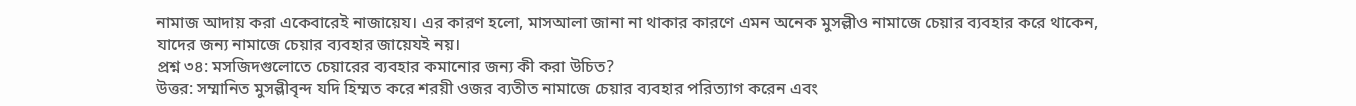নামাজ আদায় করা একেবারেই নাজায়েয। এর কারণ হলো, মাসআলা জানা না থাকার কারণে এমন অনেক মুসল্লীও নামাজে চেয়ার ব্যবহার করে থাকেন, যাদের জন্য নামাজে চেয়ার ব্যবহার জায়েযই নয়।
প্রশ্ন ৩৪: মসজিদগুলোতে চেয়ারের ব্যবহার কমানোর জন্য কী করা উচিত?
উত্তর: সম্মানিত মুসল্লীবৃন্দ যদি হিম্মত করে শরয়ী ওজর ব্যতীত নামাজে চেয়ার ব্যবহার পরিত্যাগ করেন এবং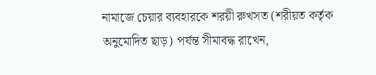নামাজে চেয়ার ব্যবহারকে শরয়ী রুখসত (শরীয়ত কর্তৃক অনুমোদিত ছাড়) পর্যন্ত সীমাবদ্ধ রাখেন,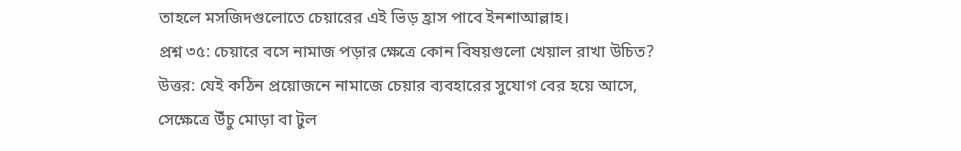তাহলে মসজিদগুলোতে চেয়ারের এই ভিড় হ্রাস পাবে ইনশাআল্লাহ।
প্রশ্ন ৩৫: চেয়ারে বসে নামাজ পড়ার ক্ষেত্রে কোন বিষয়গুলো খেয়াল রাখা উচিত?
উত্তর: যেই কঠিন প্রয়োজনে নামাজে চেয়ার ব্যবহারের সুযোগ বের হয়ে আসে, সেক্ষেত্রে উঁচু মোড়া বা টুল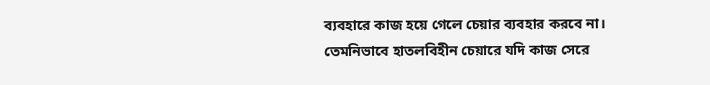ব্যবহারে কাজ হয়ে গেলে চেয়ার ব্যবহার করবে না। তেমনিভাবে হাতলবিহীন চেয়ারে যদি কাজ সেরে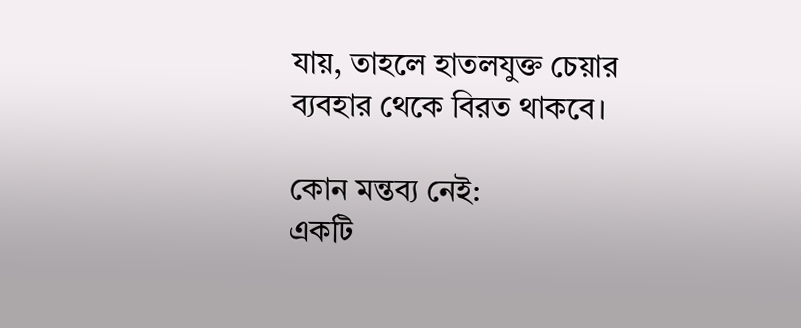যায়, তাহলে হাতলযুক্ত চেয়ার ব্যবহার থেকে বিরত থাকবে।

কোন মন্তব্য নেই:
একটি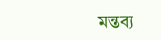মন্তব্য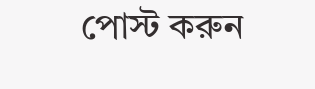পোস্ট করুন